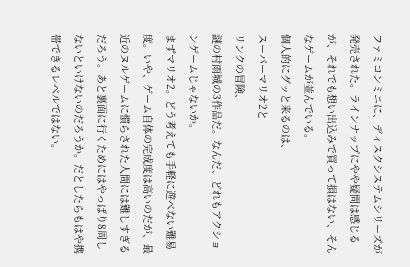ファミコンミニに、ディスクシステムシリーズが発売された。ラインナップにやや疑問は感じるが、それでも想い出込みで買って損はない、そんなゲームが並んでいる。
個人的にグッと来るのは、
スーパーマリオ2と
リンクの冒険、
謎の村雨城の3作品だ。なんだ、どれもアクションゲームじゃないか。
まずマリオ2。どう考えても手軽に遊べない難易度。いや、ゲーム自体の完成度は高いのだが、最近のヌルゲームに慣らされた人間には難しすぎるだろう。あと裏面に行くためにはやっぱり8周しないといけないのだろうか。だとしたらもはや携帯できるレベルではない。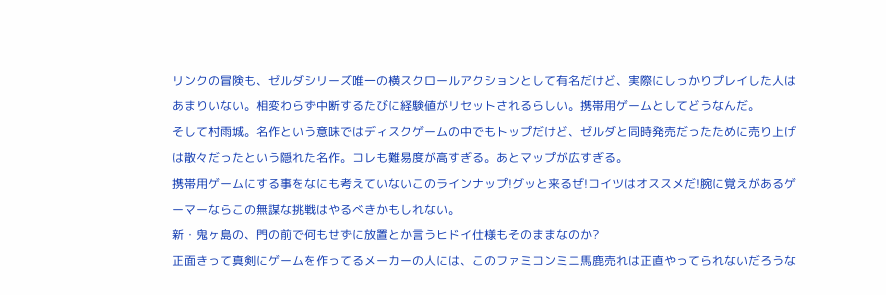リンクの冒険も、ゼルダシリーズ唯一の横スクロールアクションとして有名だけど、実際にしっかりプレイした人はあまりいない。相変わらず中断するたびに経験値がリセットされるらしい。携帯用ゲームとしてどうなんだ。
そして村雨城。名作という意味ではディスクゲームの中でもトップだけど、ゼルダと同時発売だったために売り上げは散々だったという隠れた名作。コレも難易度が高すぎる。あとマップが広すぎる。
携帯用ゲームにする事をなにも考えていないこのラインナップ!グッと来るぜ!コイツはオススメだ!腕に覚えがあるゲーマーならこの無謀な挑戦はやるべきかもしれない。
新・鬼ヶ島の、門の前で何もせずに放置とか言うヒドイ仕様もそのままなのか?
正面きって真剣にゲームを作ってるメーカーの人には、このファミコンミニ馬鹿売れは正直やってられないだろうな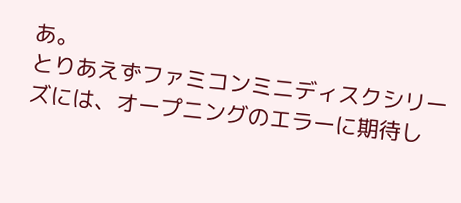あ。
とりあえずファミコンミニディスクシリーズには、オープニングのエラーに期待し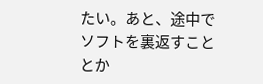たい。あと、途中でソフトを裏返すこととか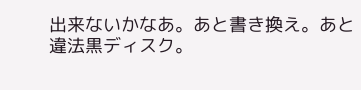出来ないかなあ。あと書き換え。あと違法黒ディスク。